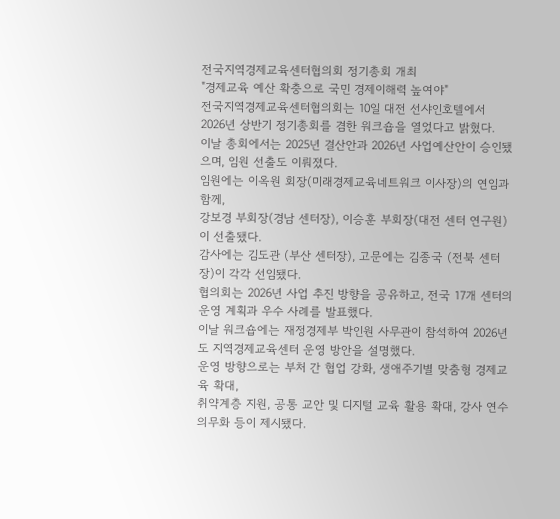전국지역경제교육센터협의회 정기총회 개최
"경제교육 예산 확충으로 국민 경제이해력 높여야"
전국지역경제교육센터협의회는 10일 대전 선샤인호텔에서
2026년 상반기 정기총회를 겸한 워크숍을 열었다고 밝혔다.
이날 총회에서는 2025년 결산안과 2026년 사업예산안이 승인됐으며, 임원 선출도 이뤄졌다.
임원에는 이옥원 회장(미래경제교육네트워크 이사장)의 연임과 함께,
강보경 부회장(경남 센터장), 이승훈 부회장(대전 센터 연구원)이 선출됐다.
감사에는 김도관 (부산 센터장), 고문에는 김종국 (전북 센터장)이 각각 선임됐다.
협의회는 2026년 사업 추진 방향을 공유하고, 전국 17개 센터의 운영 계획과 우수 사례를 발표했다.
이날 워크숍에는 재정경제부 박인원 사무관이 참석하여 2026년도 지역경제교육센터 운영 방안을 설명했다.
운영 방향으로는 부처 간 협업 강화, 생애주기별 맞춤형 경제교육 확대,
취약계층 지원, 공통 교안 및 디지털 교육 활용 확대, 강사 연수 의무화 등이 제시됐다.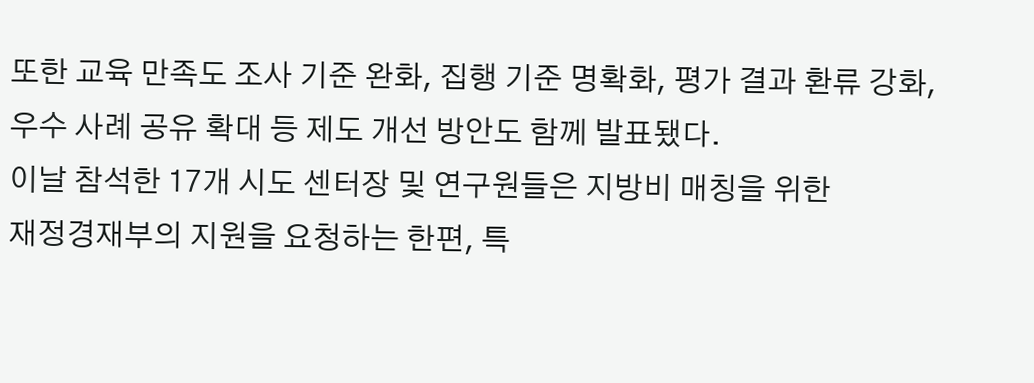또한 교육 만족도 조사 기준 완화, 집행 기준 명확화, 평가 결과 환류 강화,
우수 사례 공유 확대 등 제도 개선 방안도 함께 발표됐다.
이날 참석한 17개 시도 센터장 및 연구원들은 지방비 매칭을 위한
재정경재부의 지원을 요청하는 한편, 특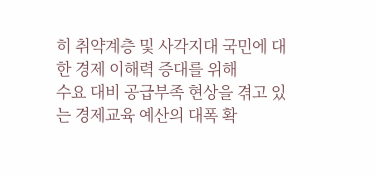히 취약계층 및 사각지대 국민에 대한 경제 이해력 증대를 위해
수요 대비 공급부족 현상을 겪고 있는 경제교육 예산의 대폭 확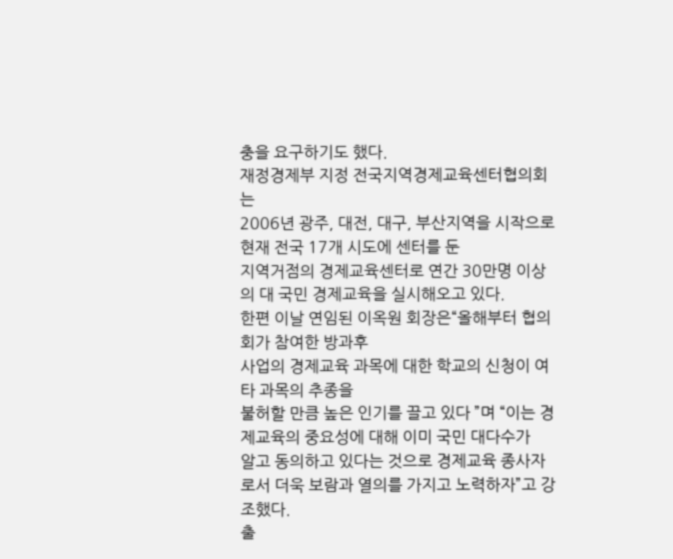충을 요구하기도 했다.
재정경제부 지정 전국지역경제교육센터협의회는
2006년 광주, 대전, 대구, 부산지역을 시작으로 현재 전국 17개 시도에 센터를 둔
지역거점의 경제교육센터로 연간 30만명 이상의 대 국민 경제교육을 실시해오고 있다.
한편 이날 연임된 이옥원 회장은“올해부터 협의회가 참여한 방과후
사업의 경제교육 과목에 대한 학교의 신청이 여타 과목의 추종을
불허할 만큼 높은 인기를 끌고 있다 ”며 “이는 경제교육의 중요성에 대해 이미 국민 대다수가
알고 동의하고 있다는 것으로 경제교육 종사자로서 더욱 보람과 열의를 가지고 노력하자”고 강조했다.
출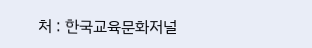처 : 한국교육문화저널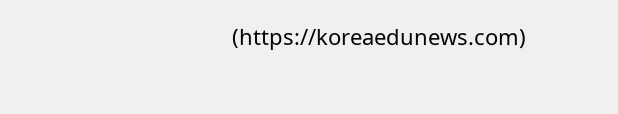(https://koreaedunews.com)